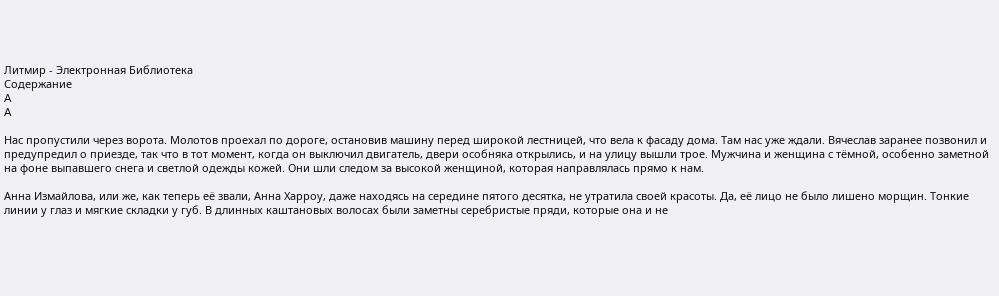Литмир - Электронная Библиотека
Содержание
A
A

Нас пропустили через ворота. Молотов проехал по дороге, остановив машину перед широкой лестницей, что вела к фасаду дома. Там нас уже ждали. Вячеслав заранее позвонил и предупредил о приезде, так что в тот момент, когда он выключил двигатель, двери особняка открылись, и на улицу вышли трое. Мужчина и женщина с тёмной, особенно заметной на фоне выпавшего снега и светлой одежды кожей. Они шли следом за высокой женщиной, которая направлялась прямо к нам.

Анна Измайлова, или же, как теперь её звали, Анна Харроу, даже находясь на середине пятого десятка, не утратила своей красоты. Да, её лицо не было лишено морщин. Тонкие линии у глаз и мягкие складки у губ. В длинных каштановых волосах были заметны серебристые пряди, которые она и не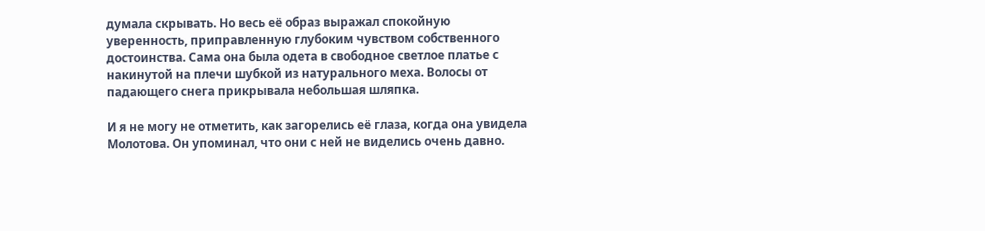думала скрывать. Но весь её образ выражал спокойную уверенность, приправленную глубоким чувством собственного достоинства. Сама она была одета в свободное светлое платье с накинутой на плечи шубкой из натурального меха. Волосы от падающего снега прикрывала небольшая шляпка.

И я не могу не отметить, как загорелись её глаза, когда она увидела Молотова. Он упоминал, что они с ней не виделись очень давно.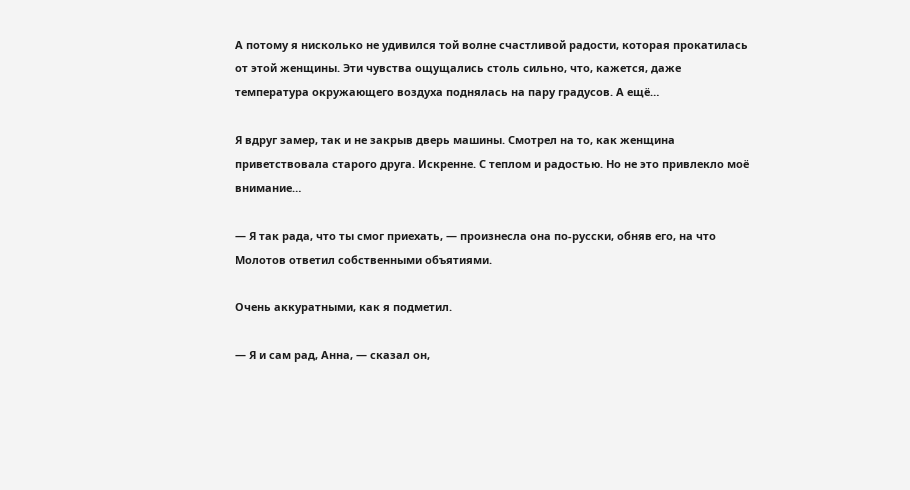А потому я нисколько не удивился той волне счастливой радости, которая прокатилась от этой женщины. Эти чувства ощущались столь сильно, что, кажется, даже температура окружающего воздуха поднялась на пару градусов. А ещё…

Я вдруг замер, так и не закрыв дверь машины. Смотрел на то, как женщина приветствовала старого друга. Искренне. С теплом и радостью. Но не это привлекло моё внимание…

— Я так рада, что ты смог приехать, — произнесла она по-русски, обняв его, на что Молотов ответил собственными объятиями.

Очень аккуратными, как я подметил.

— Я и сам рад, Анна, — сказал он,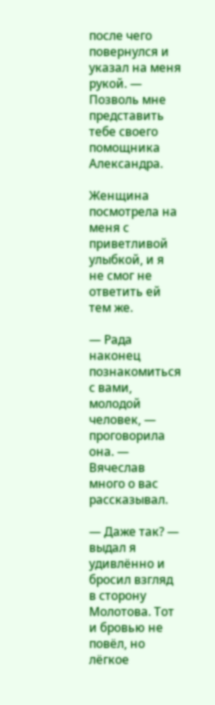после чего повернулся и указал на меня рукой. — Позволь мне представить тебе своего помощника Александра.

Женщина посмотрела на меня с приветливой улыбкой, и я не смог не ответить ей тем же.

— Рада наконец познакомиться с вами, молодой человек, — проговорила она. — Вячеслав много о вас рассказывал.

— Даже так? — выдал я удивлённо и бросил взгляд в сторону Молотова. Тот и бровью не повёл, но лёгкое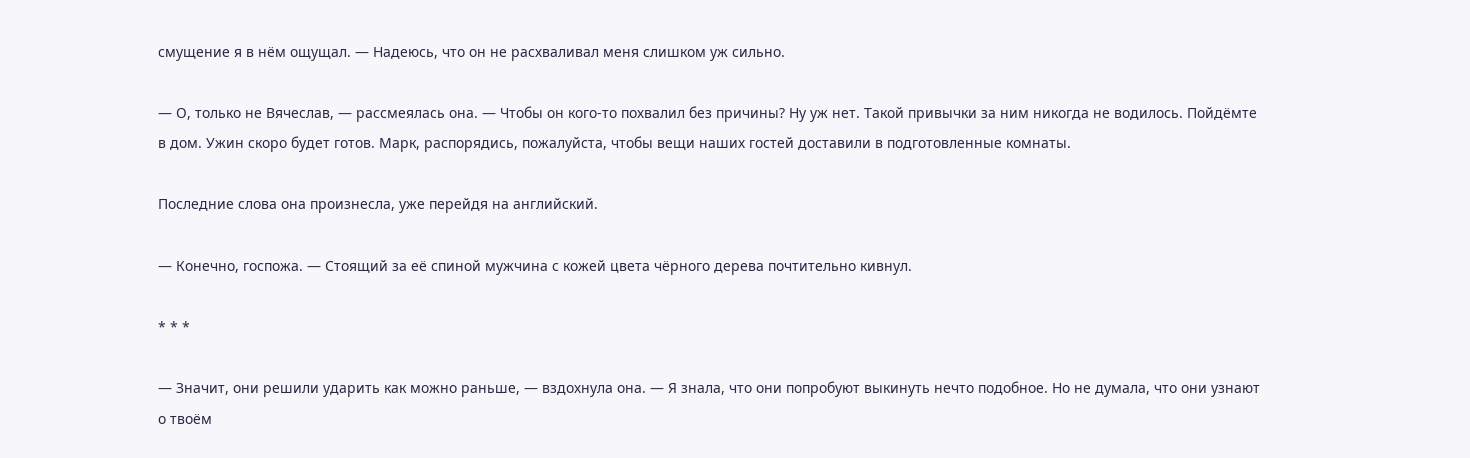смущение я в нём ощущал. — Надеюсь, что он не расхваливал меня слишком уж сильно.

— О, только не Вячеслав, — рассмеялась она. — Чтобы он кого-то похвалил без причины? Ну уж нет. Такой привычки за ним никогда не водилось. Пойдёмте в дом. Ужин скоро будет готов. Марк, распорядись, пожалуйста, чтобы вещи наших гостей доставили в подготовленные комнаты.

Последние слова она произнесла, уже перейдя на английский.

— Конечно, госпожа. — Стоящий за её спиной мужчина с кожей цвета чёрного дерева почтительно кивнул.

* * *

— Значит, они решили ударить как можно раньше, — вздохнула она. — Я знала, что они попробуют выкинуть нечто подобное. Но не думала, что они узнают о твоём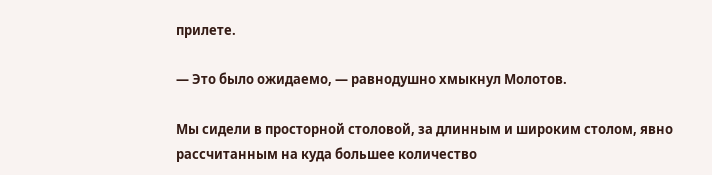прилете.

— Это было ожидаемо, — равнодушно хмыкнул Молотов.

Мы сидели в просторной столовой, за длинным и широким столом, явно рассчитанным на куда большее количество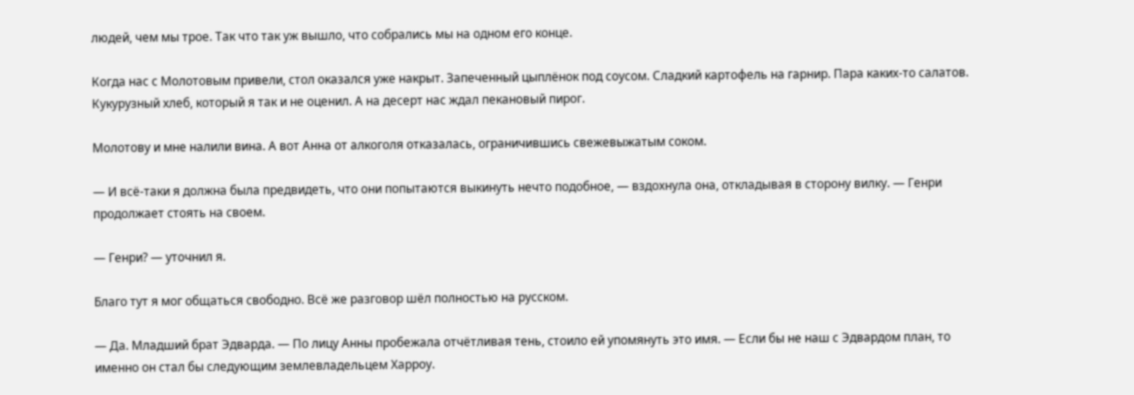людей, чем мы трое. Так что так уж вышло, что собрались мы на одном его конце.

Когда нас с Молотовым привели, стол оказался уже накрыт. Запеченный цыплёнок под соусом. Сладкий картофель на гарнир. Пара каких-то салатов. Кукурузный хлеб, который я так и не оценил. А на десерт нас ждал пекановый пирог.

Молотову и мне налили вина. А вот Анна от алкоголя отказалась, ограничившись свежевыжатым соком.

— И всё-таки я должна была предвидеть, что они попытаются выкинуть нечто подобное, — вздохнула она, откладывая в сторону вилку. — Генри продолжает стоять на своем.

— Генри? — уточнил я.

Благо тут я мог общаться свободно. Всё же разговор шёл полностью на русском.

— Да. Младший брат Эдварда. — По лицу Анны пробежала отчётливая тень, стоило ей упомянуть это имя. — Если бы не наш с Эдвардом план, то именно он стал бы следующим землевладельцем Харроу.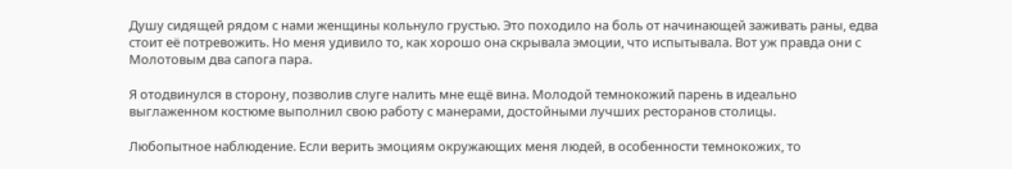Душу сидящей рядом с нами женщины кольнуло грустью. Это походило на боль от начинающей заживать раны, едва стоит её потревожить. Но меня удивило то, как хорошо она скрывала эмоции, что испытывала. Вот уж правда они с Молотовым два сапога пара.

Я отодвинулся в сторону, позволив слуге налить мне ещё вина. Молодой темнокожий парень в идеально выглаженном костюме выполнил свою работу с манерами, достойными лучших ресторанов столицы.

Любопытное наблюдение. Если верить эмоциям окружающих меня людей, в особенности темнокожих, то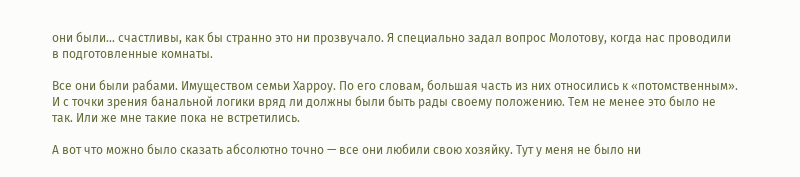они были… счастливы, как бы странно это ни прозвучало. Я специально задал вопрос Молотову, когда нас проводили в подготовленные комнаты.

Все они были рабами. Имуществом семьи Харроу. По его словам, большая часть из них относились к «потомственным». И с точки зрения банальной логики вряд ли должны были быть рады своему положению. Тем не менее это было не так. Или же мне такие пока не встретились.

А вот что можно было сказать абсолютно точно — все они любили свою хозяйку. Тут у меня не было ни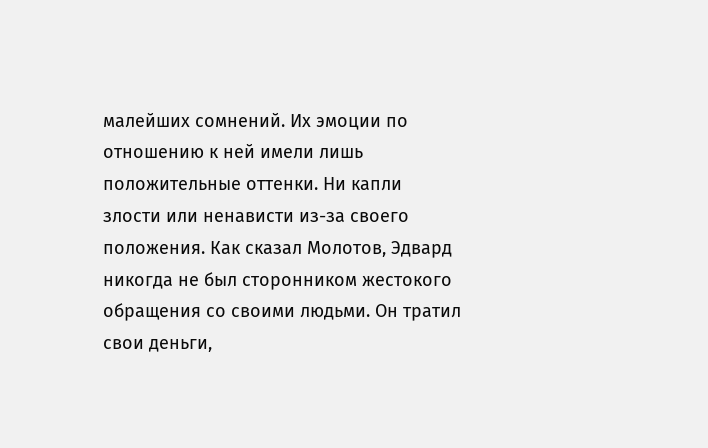малейших сомнений. Их эмоции по отношению к ней имели лишь положительные оттенки. Ни капли злости или ненависти из-за своего положения. Как сказал Молотов, Эдвард никогда не был сторонником жестокого обращения со своими людьми. Он тратил свои деньги,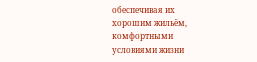обеспечивая их хорошим жильём, комфортными условиями жизни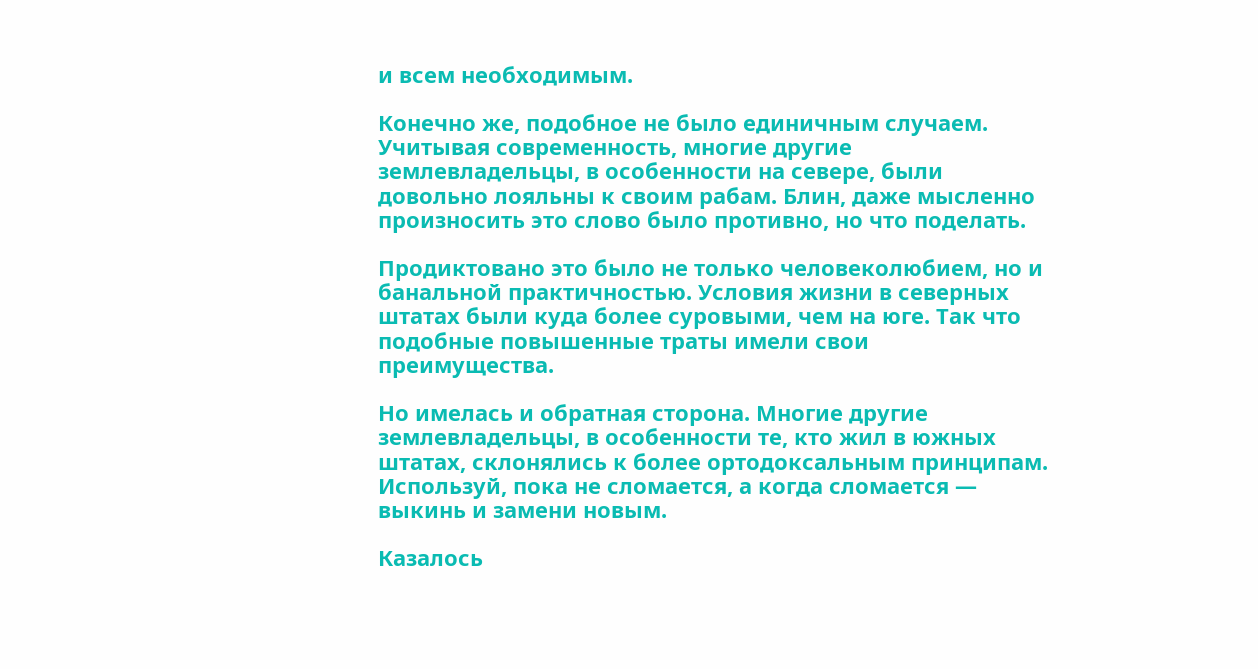и всем необходимым.

Конечно же, подобное не было единичным случаем. Учитывая современность, многие другие землевладельцы, в особенности на севере, были довольно лояльны к своим рабам. Блин, даже мысленно произносить это слово было противно, но что поделать.

Продиктовано это было не только человеколюбием, но и банальной практичностью. Условия жизни в северных штатах были куда более суровыми, чем на юге. Так что подобные повышенные траты имели свои преимущества.

Но имелась и обратная сторона. Многие другие землевладельцы, в особенности те, кто жил в южных штатах, склонялись к более ортодоксальным принципам. Используй, пока не сломается, а когда сломается — выкинь и замени новым.

Казалось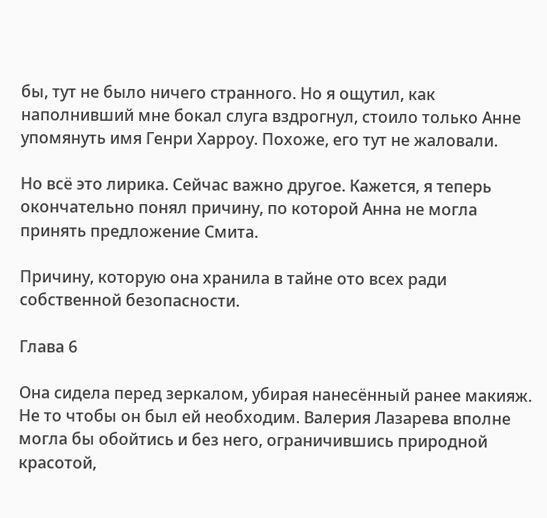бы, тут не было ничего странного. Но я ощутил, как наполнивший мне бокал слуга вздрогнул, стоило только Анне упомянуть имя Генри Харроу. Похоже, его тут не жаловали.

Но всё это лирика. Сейчас важно другое. Кажется, я теперь окончательно понял причину, по которой Анна не могла принять предложение Смита.

Причину, которую она хранила в тайне ото всех ради собственной безопасности.

Глава 6

Она сидела перед зеркалом, убирая нанесённый ранее макияж. Не то чтобы он был ей необходим. Валерия Лазарева вполне могла бы обойтись и без него, ограничившись природной красотой,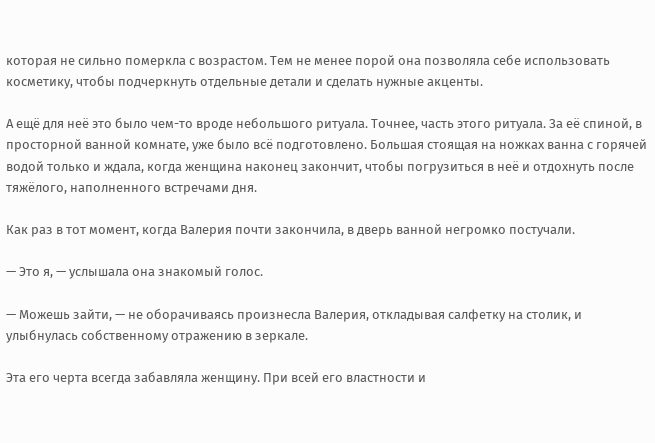которая не сильно померкла с возрастом. Тем не менее порой она позволяла себе использовать косметику, чтобы подчеркнуть отдельные детали и сделать нужные акценты.

А ещё для неё это было чем-то вроде небольшого ритуала. Точнее, часть этого ритуала. За её спиной, в просторной ванной комнате, уже было всё подготовлено. Большая стоящая на ножках ванна с горячей водой только и ждала, когда женщина наконец закончит, чтобы погрузиться в неё и отдохнуть после тяжёлого, наполненного встречами дня.

Как раз в тот момент, когда Валерия почти закончила, в дверь ванной негромко постучали.

— Это я, — услышала она знакомый голос.

— Можешь зайти, — не оборачиваясь произнесла Валерия, откладывая салфетку на столик, и улыбнулась собственному отражению в зеркале.

Эта его черта всегда забавляла женщину. При всей его властности и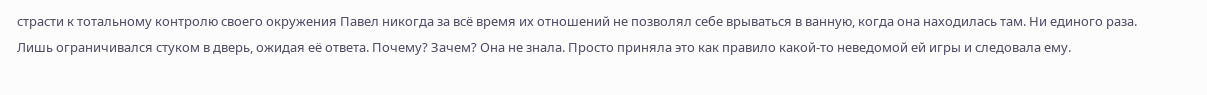страсти к тотальному контролю своего окружения Павел никогда за всё время их отношений не позволял себе врываться в ванную, когда она находилась там. Ни единого раза. Лишь ограничивался стуком в дверь, ожидая её ответа. Почему? Зачем? Она не знала. Просто приняла это как правило какой-то неведомой ей игры и следовала ему.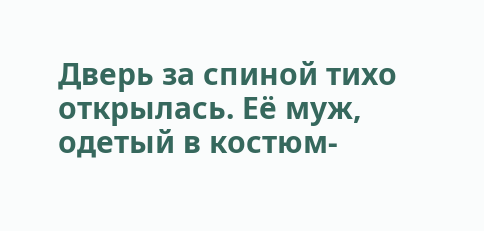Дверь за спиной тихо открылась. Её муж, одетый в костюм-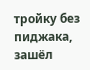тройку без пиджака, зашёл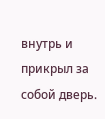внутрь и прикрыл за собой дверь.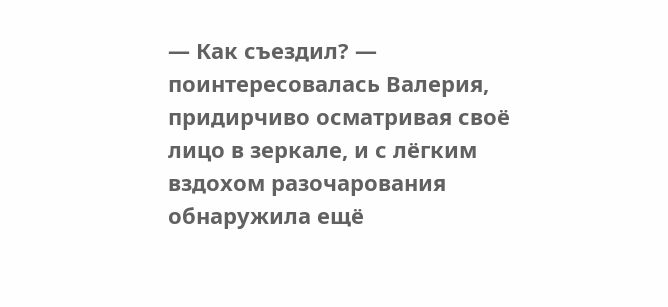— Как съездил? — поинтересовалась Валерия, придирчиво осматривая своё лицо в зеркале, и с лёгким вздохом разочарования обнаружила ещё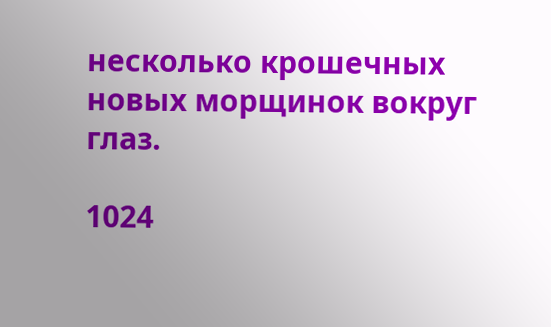несколько крошечных новых морщинок вокруг глаз.

1024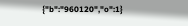{"b":"960120","o":1}